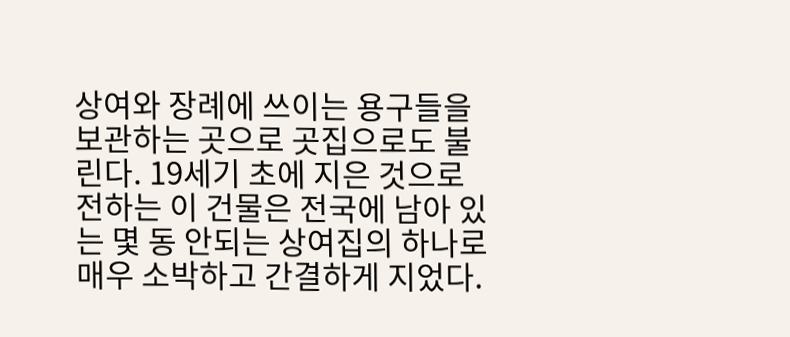상여와 장례에 쓰이는 용구들을 보관하는 곳으로 곳집으로도 불린다. 19세기 초에 지은 것으로 전하는 이 건물은 전국에 남아 있는 몇 동 안되는 상여집의 하나로 매우 소박하고 간결하게 지었다.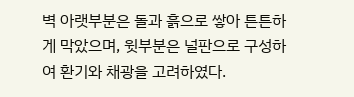벽 아랫부분은 돌과 흙으로 쌓아 튼튼하게 막았으며, 윗부분은 널판으로 구성하여 환기와 채광을 고려하였다.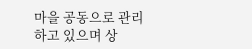마을 공동으로 관리하고 있으며 상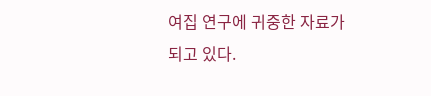여집 연구에 귀중한 자료가 되고 있다.